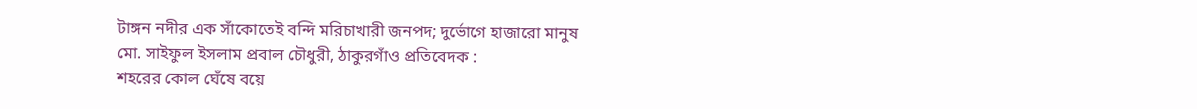টাঙ্গন নদীর এক সাঁকোতেই বন্দি মরিচাখারী জনপদ; দুর্ভোগে হাজারো মানুষ
মো. সাইফুল ইসলাম প্রবাল চৌধুরী, ঠাকুরগাঁও প্রতিবেদক :
শহরের কোল ঘেঁষে বয়ে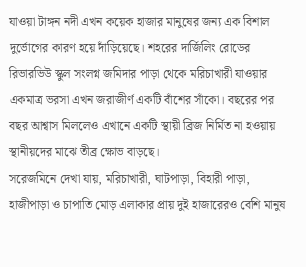যাওয়া টাঙ্গন নদী এখন কয়েক হাজার মানুষের জন্য এক বিশাল দুর্ভোগের কারণ হয়ে দাঁড়িয়েছে। শহরের দার্জিলিং রোডের রিভারভিউ স্কুল সংলগ্ন জমিদার পাড়া থেকে মরিচাখারী যাওয়ার একমাত্র ভরসা এখন জরাজীর্ণ একটি বাঁশের সাঁকো। বছরের পর বছর আশ্বাস মিললেও এখানে একটি স্থায়ী ব্রিজ নির্মিত না হওয়ায় স্থানীয়দের মাঝে তীব্র ক্ষোভ বাড়ছে।
সরেজমিনে দেখা যায়, মরিচাখারী, ঘাটপাড়া, বিহারী পাড়া, হাজীপাড়া ও চাপাতি মোড় এলাকার প্রায় দুই হাজারেরও বেশি মানুষ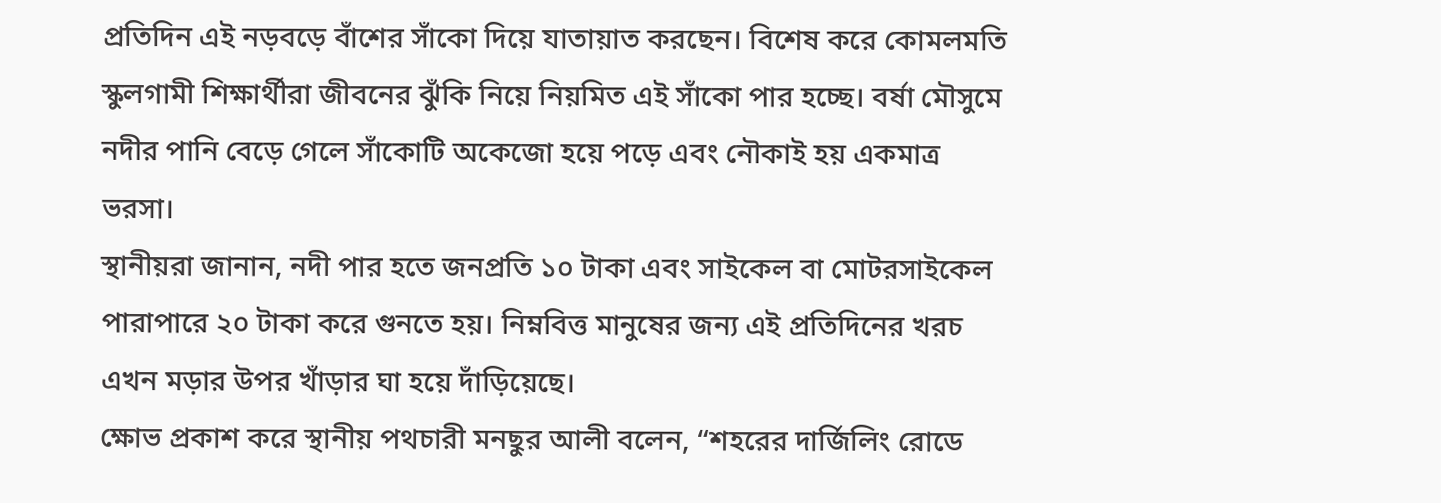প্রতিদিন এই নড়বড়ে বাঁশের সাঁকো দিয়ে যাতায়াত করছেন। বিশেষ করে কোমলমতি স্কুলগামী শিক্ষার্থীরা জীবনের ঝুঁকি নিয়ে নিয়মিত এই সাঁকো পার হচ্ছে। বর্ষা মৌসুমে নদীর পানি বেড়ে গেলে সাঁকোটি অকেজো হয়ে পড়ে এবং নৌকাই হয় একমাত্র ভরসা।
স্থানীয়রা জানান, নদী পার হতে জনপ্রতি ১০ টাকা এবং সাইকেল বা মোটরসাইকেল পারাপারে ২০ টাকা করে গুনতে হয়। নিম্নবিত্ত মানুষের জন্য এই প্রতিদিনের খরচ এখন মড়ার উপর খাঁড়ার ঘা হয়ে দাঁড়িয়েছে।
ক্ষোভ প্রকাশ করে স্থানীয় পথচারী মনছুর আলী বলেন, “শহরের দার্জিলিং রোডে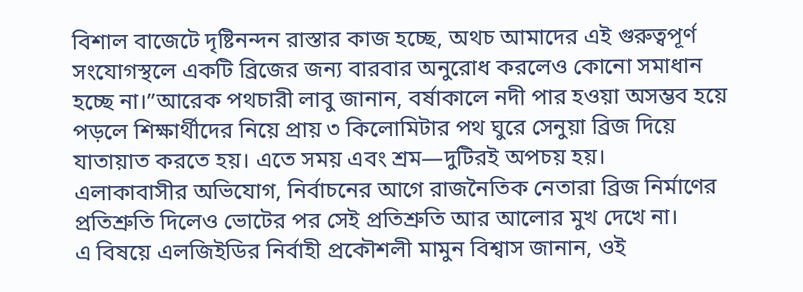বিশাল বাজেটে দৃষ্টিনন্দন রাস্তার কাজ হচ্ছে, অথচ আমাদের এই গুরুত্বপূর্ণ সংযোগস্থলে একটি ব্রিজের জন্য বারবার অনুরোধ করলেও কোনো সমাধান হচ্ছে না।”আরেক পথচারী লাবু জানান, বর্ষাকালে নদী পার হওয়া অসম্ভব হয়ে পড়লে শিক্ষার্থীদের নিয়ে প্রায় ৩ কিলোমিটার পথ ঘুরে সেনুয়া ব্রিজ দিয়ে যাতায়াত করতে হয়। এতে সময় এবং শ্রম—দুটিরই অপচয় হয়।
এলাকাবাসীর অভিযোগ, নির্বাচনের আগে রাজনৈতিক নেতারা ব্রিজ নির্মাণের প্রতিশ্রুতি দিলেও ভোটের পর সেই প্রতিশ্রুতি আর আলোর মুখ দেখে না।
এ বিষয়ে এলজিইডির নির্বাহী প্রকৌশলী মামুন বিশ্বাস জানান, ওই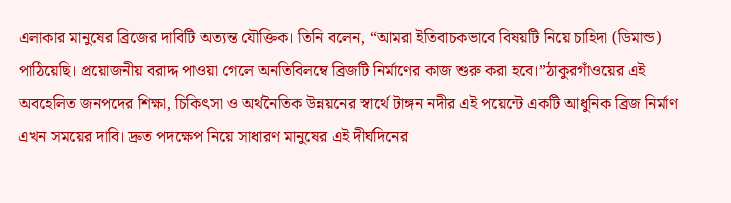এলাকার মানুষের ব্রিজের দাবিটি অত্যন্ত যৌক্তিক। তিনি বলেন, “আমরা ইতিবাচকভাবে বিষয়টি নিয়ে চাহিদা (ডিমান্ড) পাঠিয়েছি। প্রয়োজনীয় বরাদ্দ পাওয়া গেলে অনতিবিলম্বে ব্রিজটি নির্মাণের কাজ শুরু করা হবে।”ঠাকুরগাঁওয়ের এই অবহেলিত জনপদের শিক্ষা, চিকিৎসা ও অর্থনৈতিক উন্নয়নের স্বার্থে টাঙ্গন নদীর এই পয়েন্টে একটি আধুনিক ব্রিজ নির্মাণ এখন সময়ের দাবি। দ্রুত পদক্ষেপ নিয়ে সাধারণ মানুষের এই দীর্ঘদিনের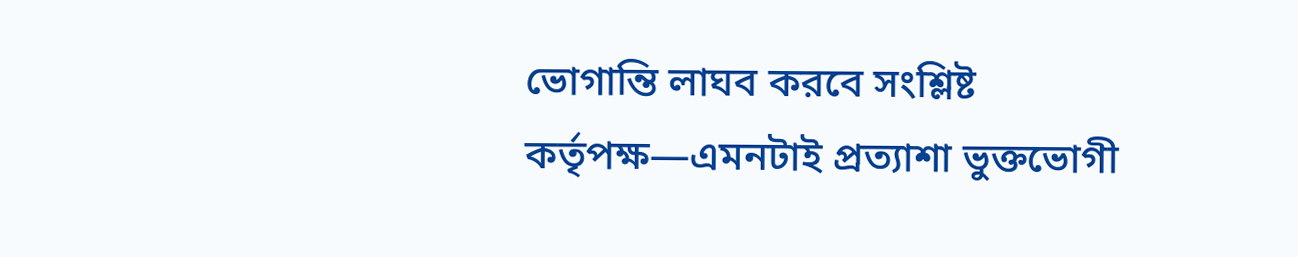ভোগান্তি লাঘব করবে সংশ্লিষ্ট কর্তৃপক্ষ—এমনটাই প্রত্যাশা ভুক্তভোগী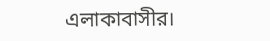এলাকাবাসীর।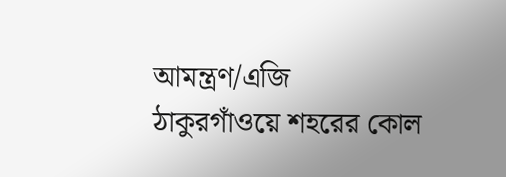আমন্ত্রণ/এজি
ঠাকুরগাঁওয়ে শহরের কোল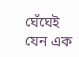ঘেঁঘেই যেন এক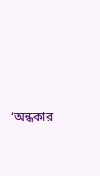‘অন্ধকার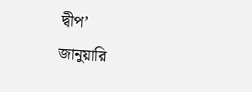দ্বীপ’
জানুয়ারি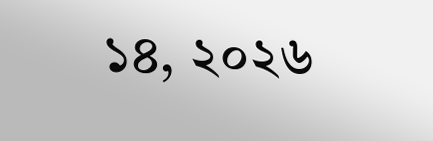১৪, ২০২৬